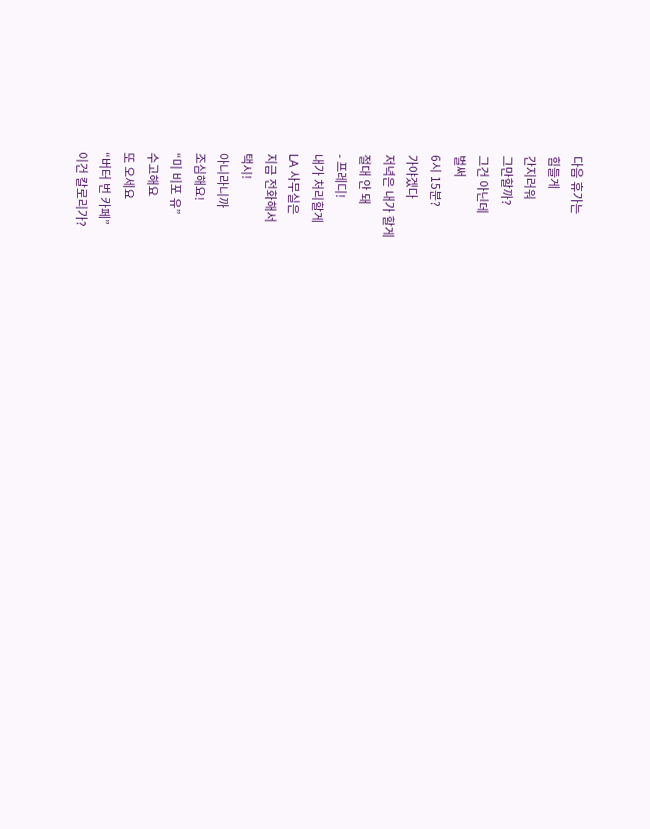다음 휴가는
힘들게
간지러워
그만할까?
그건 아닌데
벌써
6시 15분?
가야겠다
저녁은 내가 할게
절대 안 돼
- 프레디!
내가 처리할게
LA 사무실은
지금 전화해서
택시!
아니라니까
조심해요!
“미 비포 유”
수고해요
또 오세요
“버터 번 카페”
이건 칼로리가?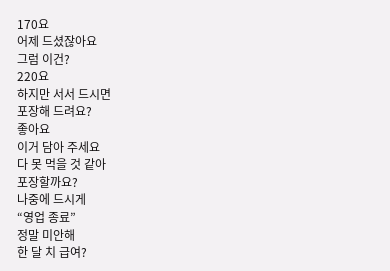170요
어제 드셨잖아요
그럼 이건?
220요
하지만 서서 드시면
포장해 드려요?
좋아요
이거 담아 주세요
다 못 먹을 것 같아
포장할까요?
나중에 드시게
“영업 종료”
정말 미안해
한 달 치 급여?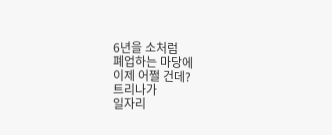6년을 소처럼
폐업하는 마당에
이제 어쩔 건데?
트리나가
일자리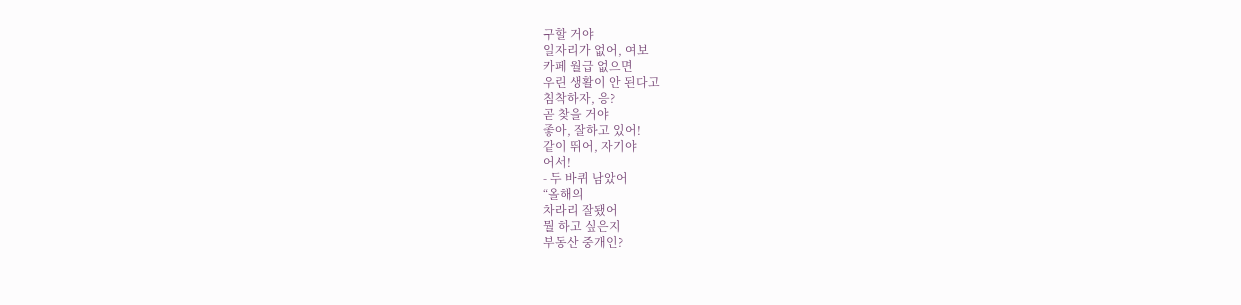구할 거야
일자리가 없어, 여보
카페 월급 없으면
우린 생활이 안 된다고
침착하자, 응?
곧 찾을 거야
좋아, 잘하고 있어!
같이 뛰어, 자기야
어서!
- 두 바퀴 남았어
“올해의
차라리 잘됐어
뭘 하고 싶은지
부동산 중개인?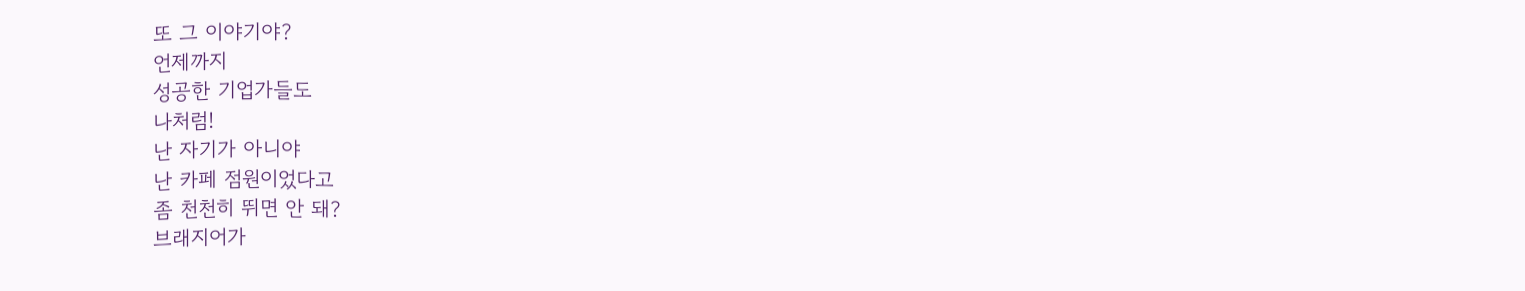또 그 이야기야?
언제까지
성공한 기업가들도
나처럼!
난 자기가 아니야
난 카페 점원이었다고
좀 천천히 뛰면 안 돼?
브래지어가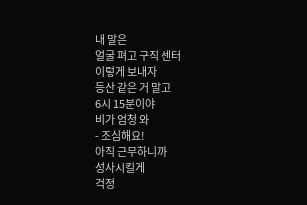내 말은
얼굴 펴고 구직 센터
이렇게 보내자
등산 같은 거 말고
6시 15분이야
비가 엄청 와
- 조심해요!
아직 근무하니까
성사시킬게
걱정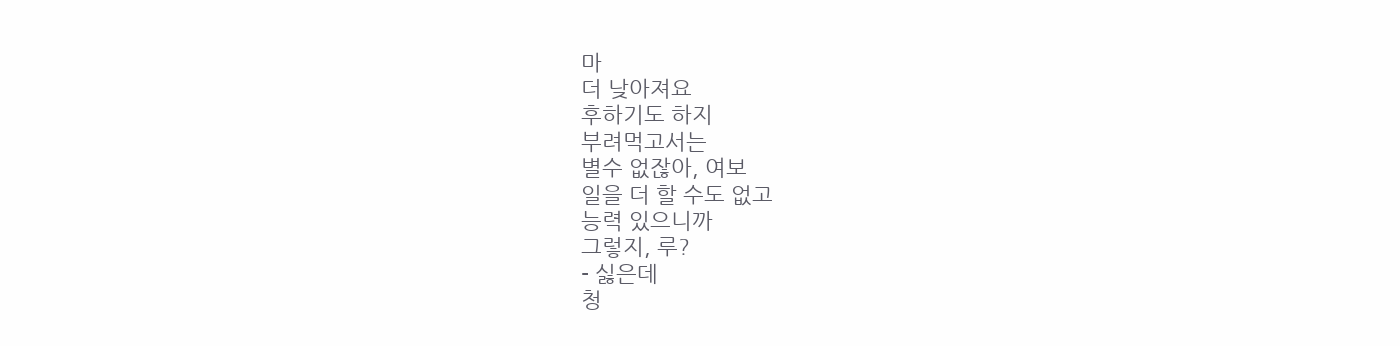마
더 낮아져요
후하기도 하지
부려먹고서는
별수 없잖아, 여보
일을 더 할 수도 없고
능력 있으니까
그렇지, 루?
- 싫은데
청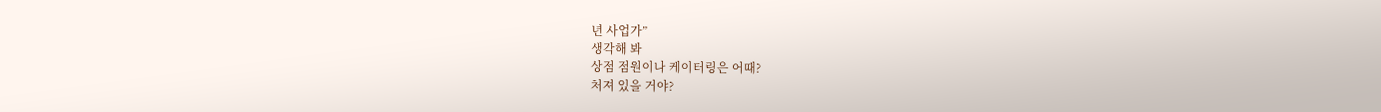년 사업가”
생각해 봐
상점 점원이나 케이터링은 어때?
처져 있을 거야?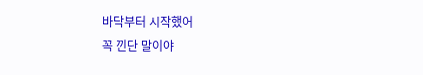바닥부터 시작했어
꼭 낀단 말이야